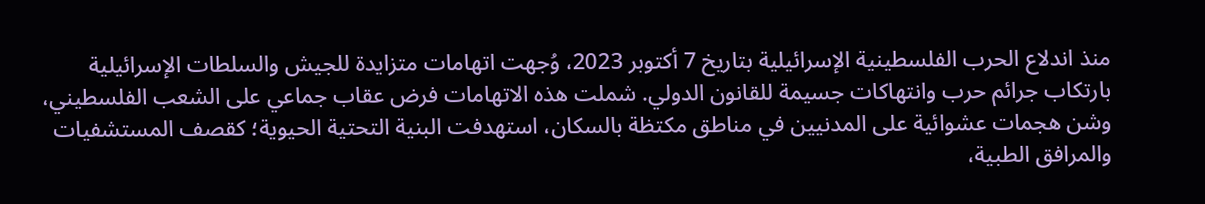منذ اندلاع الحرب الفلسطينية الإسرائيلية بتاريخ 7 أكتوبر 2023، وُجهت اتهامات متزايدة للجيش والسلطات الإسرائيلية بارتكاب جرائم حرب وانتهاكات جسيمة للقانون الدولي. شملت هذه الاتهامات فرض عقاب جماعي على الشعب الفلسطيني، وشن هجمات عشوائية على المدنيين في مناطق مكتظة بالسكان، استهدفت البنية التحتية الحيوية؛ كقصف المستشفيات والمرافق الطبية،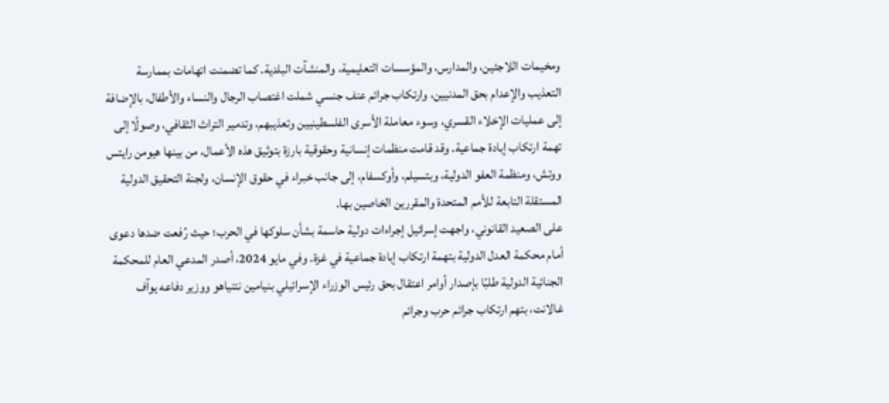ومخيمات اللاجئين، والمدارس، والمؤسسات التعليمية، والمنشآت البلدية. كما تضمنت اتهامات بممارسة التعذيب والإعدام بحق المدنيين، وارتكاب جرائم عنف جنسي شملت اغتصاب الرجال والنساء والأطفال، بالإضافة إلى عمليات الإخلاء القسري، وسوء معاملة الأسرى الفلسطينيين وتعذيبهم، وتدمير التراث الثقافي، وصولًا إلى تهمة ارتكاب إبادة جماعية. وقد قامت منظمات إنسانية وحقوقية بارزة بتوثيق هذه الأعمال، من بينها هيومن رايتس ووتش، ومنظمة العفو الدولية، وبتسيلم، وأوكسفام، إلى جانب خبراء في حقوق الإنسان، ولجنة التحقيق الدولية المستقلة التابعة للأمم المتحدة والمقررين الخاصين بها.
على الصعيد القانوني، واجهت إسرائيل إجراءات دولية حاسمة بشأن سلوكها في الحرب؛ حيث رُفعت ضدها دعوى أمام محكمة العدل الدولية بتهمة ارتكاب إبادة جماعية في غزة. وفي مايو 2024، أصدر المدعي العام للمحكمة الجنائية الدولية طلبًا بإصدار أوامر اعتقال بحق رئيس الوزراء الإسرائيلي بنيامين نتنياهو ووزير دفاعه يوآف غالانت، بتهم ارتكاب جرائم حرب وجرائم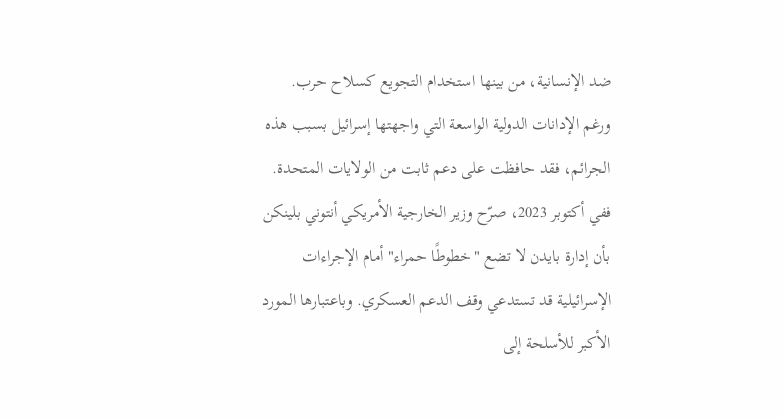ضد الإنسانية، من بينها استخدام التجويع كسلاح حرب.
ورغم الإدانات الدولية الواسعة التي واجهتها إسرائيل بسبب هذه الجرائم، فقد حافظت على دعم ثابت من الولايات المتحدة. ففي أكتوبر 2023، صرّح وزير الخارجية الأمريكي أنتوني بلينكن بأن إدارة بايدن لا تضع "خطوطًا حمراء" أمام الإجراءات الإسرائيلية قد تستدعي وقف الدعم العسكري. وباعتبارها المورد الأكبر للأسلحة إلى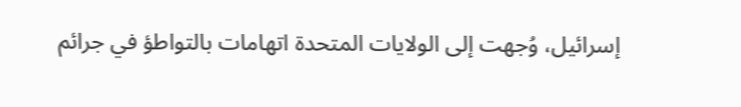إسرائيل، وُجهت إلى الولايات المتحدة اتهامات بالتواطؤ في جرائم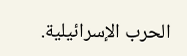الحرب الإسرائيلية.